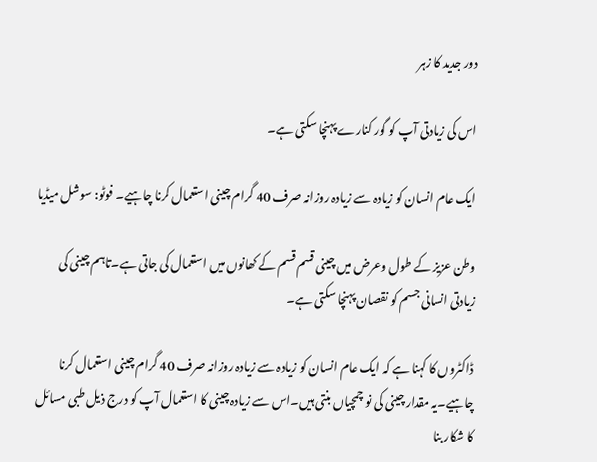دور جدید کا زہر

اس کی زیادتی آپ کو گور کنارے پہنچا سکتی ہے۔

ایک عام انسان کو زیادہ سے زیادہ روزانہ صرف 40 گرام چینی استعمال کرنا چاہیے۔ فوٹو: سوشل میڈیا

وطن عزیز کے طول وعرض میں چینی قسم قسم کے کھانوں میں استعمال کی جاتی ہے۔تاہم چینی کی زیادتی انسانی جسم کو نقصان پہنچا سکتی ہے۔

ڈاکٹروں کا کہنا ہے کہ ایک عام انسان کو زیادہ سے زیادہ روزانہ صرف 40 گرام چینی استعمال کرنا چاہیے۔یہ مقدار چینی کی نو چمچیاں بنتی ہیں۔اس سے زیادہ چینی کا استعمال آپ کو درج ذیل طبی مسائل کا شکار بنا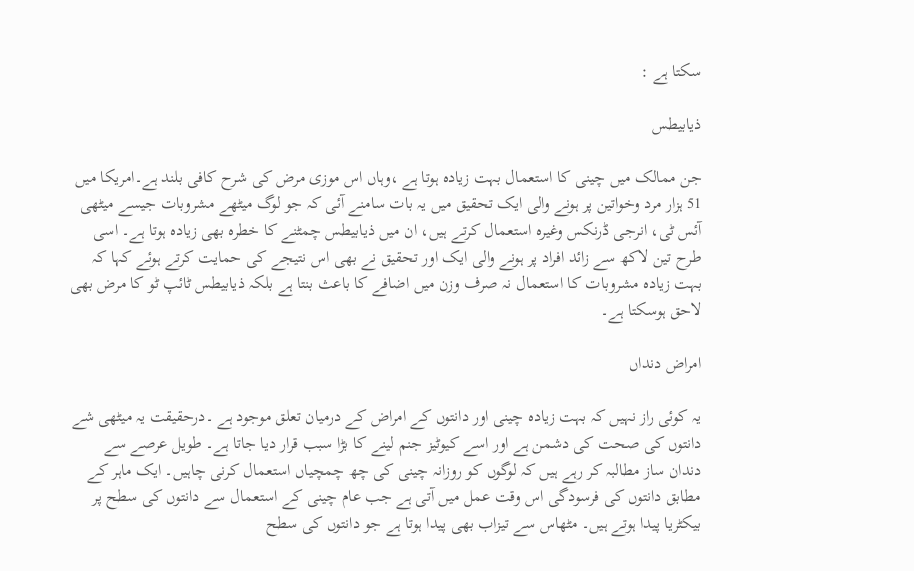سکتا ہے :

ذیابیطس

جن ممالک میں چینی کا استعمال بہت زیادہ ہوتا ہے ،وہاں اس موزی مرض کی شرح کافی بلند ہے۔امریکا میں 51 ہزار مرد وخواتین پر ہونے والی ایک تحقیق میں یہ بات سامنے آئی کہ جو لوگ میٹھے مشروبات جیسے میٹھی آئس ٹی، انرجی ڈرنکس وغیرہ استعمال کرتے ہیں، ان میں ذیابیطس چمٹنے کا خطرہ بھی زیادہ ہوتا ہے۔ اسی طرح تین لاکھ سے زائد افراد پر ہونے والی ایک اور تحقیق نے بھی اس نتیجے کی حمایت کرتے ہوئے کہا کہ بہت زیادہ مشروبات کا استعمال نہ صرف وزن میں اضافے کا باعث بنتا ہے بلکہ ذیابیطس ٹائپ ٹو کا مرض بھی لاحق ہوسکتا ہے۔

امراض دنداں

یہ کوئی راز نہیں کہ بہت زیادہ چینی اور دانتوں کے امراض کے درمیان تعلق موجود ہے ۔درحقیقت یہ میٹھی شے دانتوں کی صحت کی دشمن ہے اور اسے کیوٹیز جنم لینے کا بڑا سبب قرار دیا جاتا ہے۔ طویل عرصے سے دندان ساز مطالبہ کر رہے ہیں کہ لوگوں کو روزانہ چینی کی چھ چمچیاں استعمال کرنی چاہیں۔ ایک ماہر کے مطابق دانتوں کی فرسودگی اس وقت عمل میں آتی ہے جب عام چینی کے استعمال سے دانتوں کی سطح پر بیکٹریا پیدا ہوتے ہیں۔ مٹھاس سے تیزاب بھی پیدا ہوتا ہے جو دانتوں کی سطح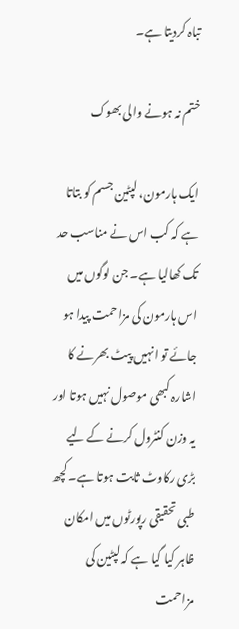تباہ کردیتا ہے۔

ختم نہ ہونے والی بھوک

ایک ہارمون، لپٹین جسم کو بتاتا ہے کہ کب اس نے مناسب حد تک کھالیا ہے۔ جن لوگوں میں اس ہارمون کی مزاحمت پیدا ہو جائے تو انہیں پیٹ بھرنے کا اشارہ کبھی موصول نہیں ہوتا اور یہ وزن کنٹرول کرنے کے لیے بڑی رکاوٹ ثابت ہوتا ہے۔ کچھ طبی تحقیقی رپورٹوں میں امکان ظاہر کیا گیا ہے کہ لپٹین کی مزاحمت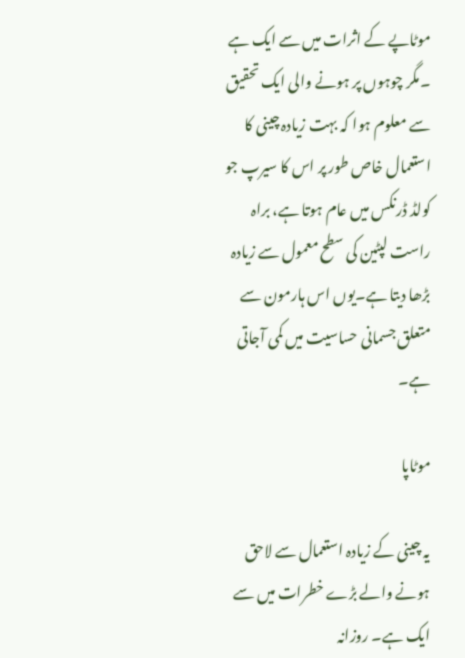موٹاپے کے اثرات میں سے ایک ہے ۔مگر چوہوں پر ہونے والی ایک تحقیق سے معلوم ہوا کہ بہت زیادہ چینی کا استعمال خاص طور پر اس کا سیرپ جو کولڈ ڈرنکس میں عام ہوتا ہے، براہ راست لپٹین کی سطح معمول سے زیادہ بڑھا دیتا ہے۔یوں اس ہارمون سے متعلق جسمانی حساسیت میں کمی آجاتی ہے۔

موٹاپا

یہ چینی کے زیادہ استعمال سے لاحق ہونے والے بڑے خطرات میں سے ایک ہے۔ روزانہ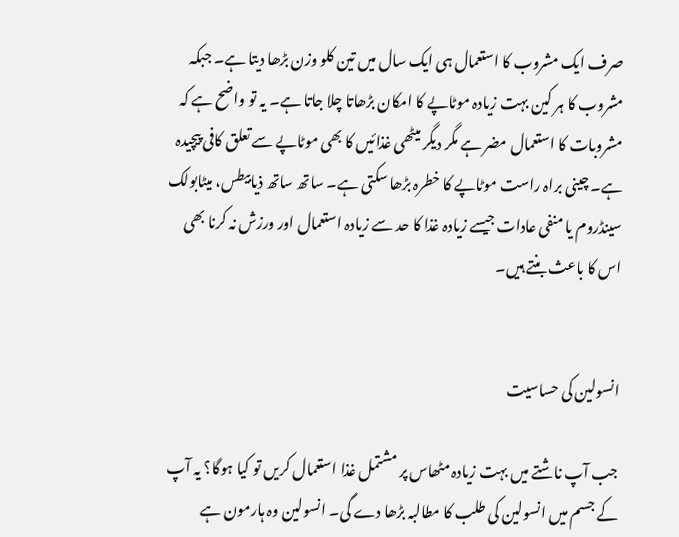صرف ایک مشروب کا استعمال ہی ایک سال میں تین کلو وزن بڑھا دیتا ہے۔ جبکہ مشروب کا ہر کین بہت زیادہ موٹاپے کا امکان بڑھاتا چلا جاتا ہے۔ یہ تو واضح ہے کہ مشروبات کا استعمال مضر ہے مگر دیگر میٹھی غذائیں کا بھی موٹاپے سے تعلق کافی پیچیدہ ہے۔ چینی براہ راست موٹاپے کا خطرہ بڑھا سکتی ہے۔ ساتھ ساتھ ذیابیطس، میٹابولک سینڈروم یا منفی عادات جیسے زیادہ غذا کا حد سے زیادہ استعمال اور ورزش نہ کرنا بھی اس کا باعث بنتے ہیں۔


انسولین کی حساسیت

جب آپ ناشتے میں بہت زیادہ مٹھاس پر مشتمل غذا استعمال کریں تو کیا ہوگا؟ یہ آپ کے جسم میں انسولین کی طلب کا مطالبہ بڑھا دے گی۔ انسولین وہ ہارمون ہے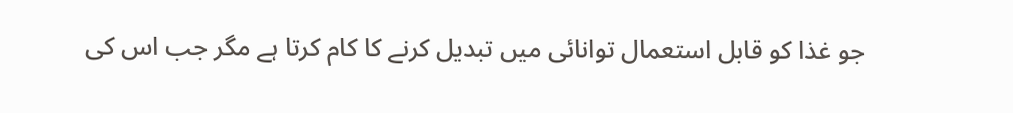جو غذا کو قابل استعمال توانائی میں تبدیل کرنے کا کام کرتا ہے مگر جب اس کی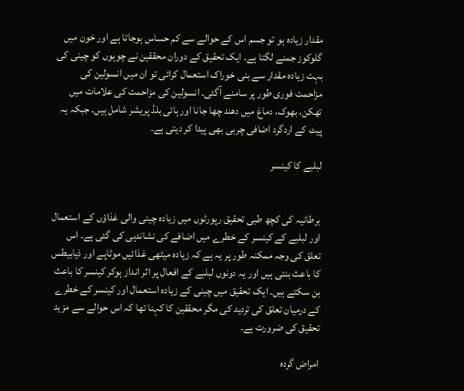مقدار زیادہ ہو تو جسم اس کے حوالے سے کم حساس ہوجاتا ہے اور خون میں گلوکوز جمنے لگتا ہے۔ ایک تحقیق کے دوران محققین نے چوہوں کو چینی کی بہت زیادہ مقدار سے بنی خوراک استعمال کرائی تو ان میں انسولین کی مزاحمت فوری طور پر سامنے آگئی۔ انسولین کی مزاحمت کی علامات میں تھکن، بھوک، دماغ میں دھند چھا جانا اور ہائی بلڈ پریشر شامل ہیں۔ جبکہ یہ پیٹ کے اردگرد اضافی چربی بھی پیدا کر دیتی ہے۔

لبلبے کا کینسر


برطانیہ کی کچھ طبی تحقیق رپورٹوں میں زیادہ چینی والی غذاؤں کے استعمال اور لبلبے کے کینسر کے خطرے میں اضافے کی نشاندہی کی گئی ہے۔ اس تعلق کی وجہ ممکنہ طور پر یہ ہے کہ زیادہ میٹھی غذائیں موٹاپے اور ذیابیطس کا باعث بنتی ہیں اور یہ دونوں لبلبے کے افعال پر اثر انداز ہوکر کینسر کا باعث بن سکتے ہیں۔ ایک تحقیق میں چینی کے زیادہ استعمال اور کینسر کے خطرے کے درمیان تعلق کی تردید کی مگر محققین کا کہنا تھا کہ اس حوالے سے مزید تحقیق کی ضرورت ہے۔

امراض گردہ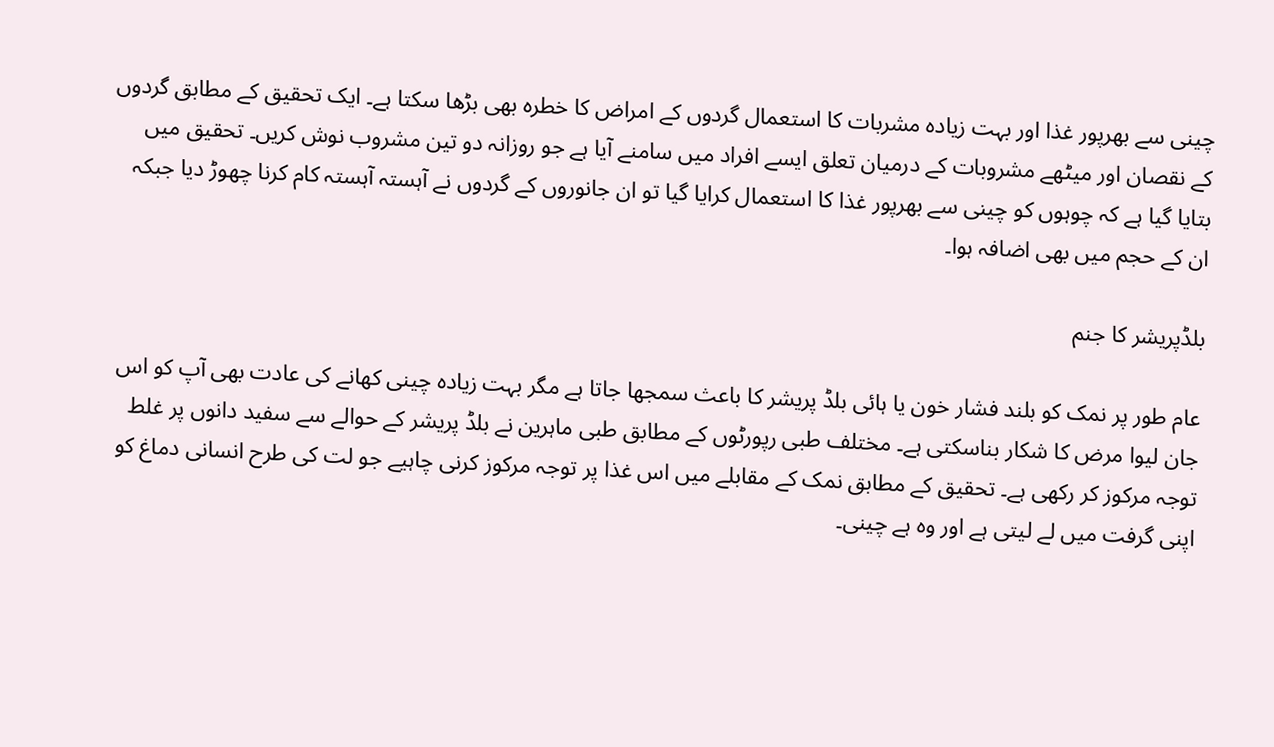چینی سے بھرپور غذا اور بہت زیادہ مشربات کا استعمال گردوں کے امراض کا خطرہ بھی بڑھا سکتا ہے۔ ایک تحقیق کے مطابق گردوں کے نقصان اور میٹھے مشروبات کے درمیان تعلق ایسے افراد میں سامنے آیا ہے جو روزانہ دو تین مشروب نوش کریں۔ تحقیق میں بتایا گیا ہے کہ چوہوں کو چینی سے بھرپور غذا کا استعمال کرایا گیا تو ان جانوروں کے گردوں نے آہستہ آہستہ کام کرنا چھوڑ دیا جبکہ ان کے حجم میں بھی اضافہ ہوا۔

بلڈپریشر کا جنم

عام طور پر نمک کو بلند فشار خون یا ہائی بلڈ پریشر کا باعث سمجھا جاتا ہے مگر بہت زیادہ چینی کھانے کی عادت بھی آپ کو اس جان لیوا مرض کا شکار بناسکتی ہے۔ مختلف طبی رپورٹوں کے مطابق طبی ماہرین نے بلڈ پریشر کے حوالے سے سفید دانوں پر غلط توجہ مرکوز کر رکھی ہے۔ تحقیق کے مطابق نمک کے مقابلے میں اس غذا پر توجہ مرکوز کرنی چاہیے جو لت کی طرح انسانی دماغ کو اپنی گرفت میں لے لیتی ہے اور وہ ہے چینی۔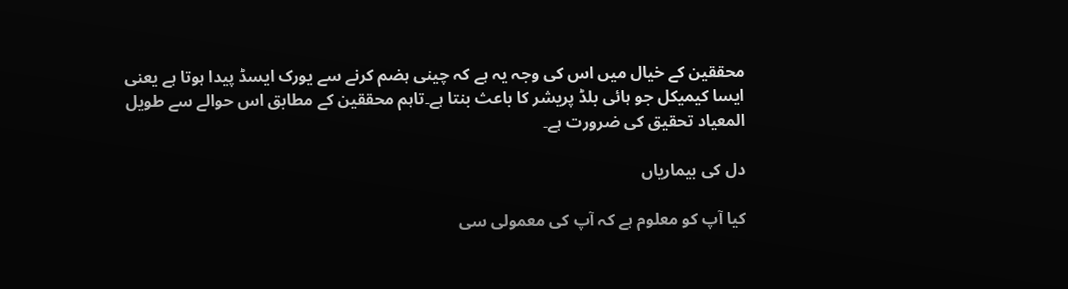محققین کے خیال میں اس کی وجہ یہ ہے کہ چینی ہضم کرنے سے یورک ایسڈ پیدا ہوتا ہے یعنی ایسا کیمیکل جو ہائی بلڈ پریشر کا باعث بنتا ہے۔تاہم محققین کے مطابق اس حوالے سے طویل المعیاد تحقیق کی ضرورت ہے۔

دل کی بیماریاں

کیا آپ کو معلوم ہے کہ آپ کی معمولی سی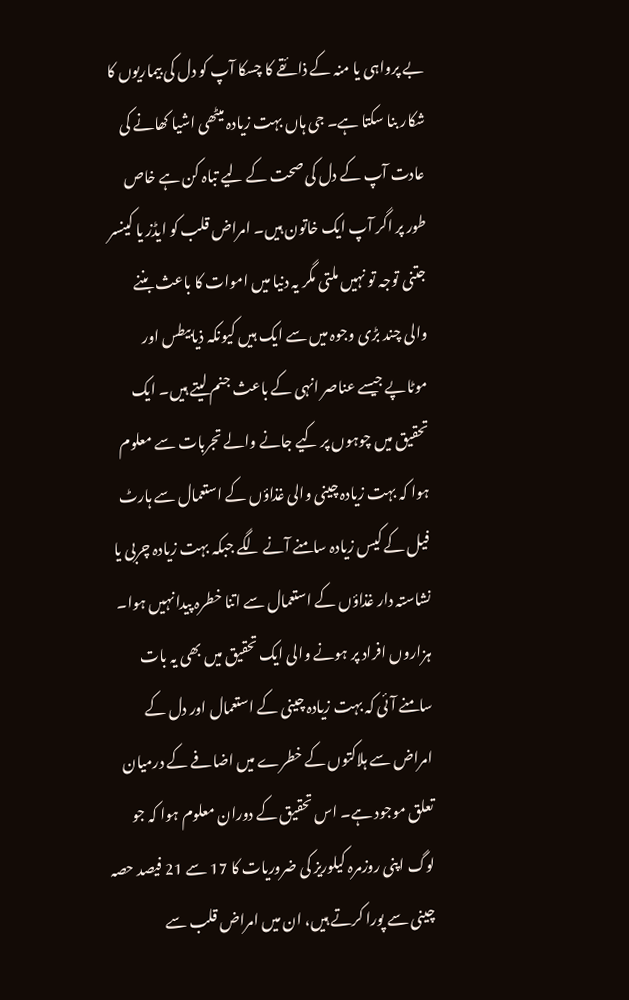بے پرواہی یا منہ کے ذائقے کا چسکا آپ کو دل کی بیماریوں کا شکار بنا سکتا ہے۔ جی ہاں بہت زیادہ میٹھی اشیا کھانے کی عادت آپ کے دل کی صحت کے لیے تباہ کن ہے خاص طور پر اگر آپ ایک خاتون ہیں۔ امراض قلب کو ایڈز یا کینسر جتنی توجہ تو نہیں ملتی مگر یہ دنیا میں اموات کا باعث بننے والی چند بڑی وجوہ میں سے ایک ہیں کیونکہ ذیابیطس اور موٹاپے جیسے عناصر انہی کے باعث جنم لیتے ہیں۔ ایک تحقیق میں چوہوں پر کیے جانے والے تجربات سے معلوم ہوا کہ بہت زیادہ چینی والی غذاؤں کے استعمال سے ہارٹ فیل کے کیس زیادہ سامنے آنے لگے جبکہ بہت زیادہ چربی یا نشاستہ دار غذاؤں کے استعمال سے اتنا خطرہ پیدا نہیں ہوا۔ ہزاروں افراد پر ہونے والی ایک تحقیق میں بھی یہ بات سامنے آئی کہ بہت زیادہ چینی کے استعمال اور دل کے امراض سے ہلاکتوں کے خطرے میں اضافے کے درمیان تعلق موجود ہے۔ اس تحقیق کے دوران معلوم ہوا کہ جو لوگ اپنی روزمرہ کیلوریز کی ضروریات کا 17 سے 21 فیصد حصہ چینی سے پورا کرتے ہیں، ان میں امراض قلب سے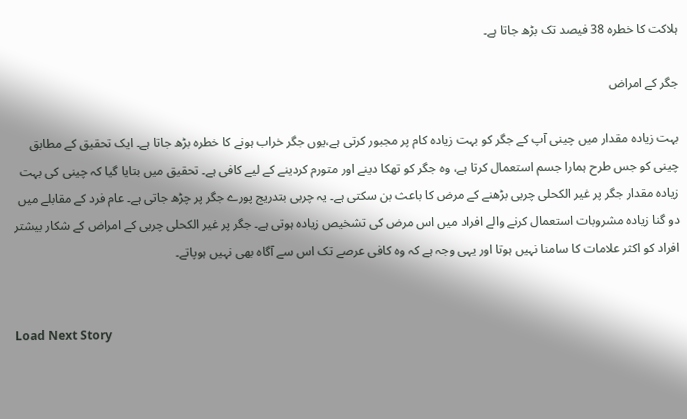ہلاکت کا خطرہ 38 فیصد تک بڑھ جاتا ہے۔

جگر کے امراض

بہت زیادہ مقدار میں چینی آپ کے جگر کو بہت زیادہ کام پر مجبور کرتی ہے،یوں جگر خراب ہونے کا خطرہ بڑھ جاتا ہے۔ ایک تحقیق کے مطابق چینی کو جس طرح ہمارا جسم استعمال کرتا ہے، وہ جگر کو تھکا دینے اور متورم کردینے کے لیے کافی ہے۔ تحقیق میں بتایا گیا کہ چینی کی بہت زیادہ مقدار جگر پر غیر الکحلی چربی بڑھنے کے مرض کا باعث بن سکتی ہے۔ یہ چربی بتدریج پورے جگر پر چڑھ جاتی ہے۔ عام فرد کے مقابلے میں دو گنا زیادہ مشروبات استعمال کرنے والے افراد میں اس مرض کی تشخیص زیادہ ہوتی ہے۔ جگر پر غیر الکحلی چربی کے امراض کے شکار بیشتر افراد کو اکثر علامات کا سامنا نہیں ہوتا اور یہی وجہ ہے کہ وہ کافی عرصے تک اس سے آگاہ بھی نہیں ہوپاتے۔


Load Next Story